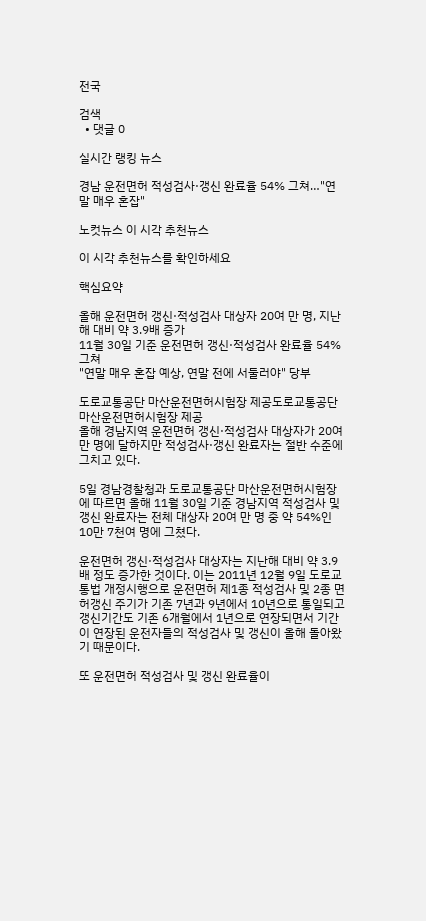전국

검색
  • 댓글 0

실시간 랭킹 뉴스

경남 운전면허 적성검사·갱신 완료율 54% 그쳐…"연말 매우 혼잡"

노컷뉴스 이 시각 추천뉴스

이 시각 추천뉴스를 확인하세요

핵심요약

올해 운전면허 갱신·적성검사 대상자 20여 만 명, 지난해 대비 약 3.9배 증가
11월 30일 기준 운전면허 갱신·적성검사 완료율 54% 그쳐
"연말 매우 혼잡 예상, 연말 전에 서둘러야" 당부

도로교통공단 마산운전면허시험장 제공도로교통공단 마산운전면허시험장 제공
올해 경남지역 운전면허 갱신·적성검사 대상자가 20여 만 명에 달하지만 적성검사·갱신 완료자는 절반 수준에 그치고 있다.

5일 경남경찰청과 도로교통공단 마산운전면허시험장에 따르면 올해 11월 30일 기준 경남지역 적성검사 및 갱신 완료자는 전체 대상자 20여 만 명 중 약 54%인 10만 7천여 명에 그쳤다.

운전면허 갱신·적성검사 대상자는 지난해 대비 약 3.9배 정도 증가한 것이다. 이는 2011년 12월 9일 도로교통법 개정시행으로 운전면허 제1종 적성검사 및 2종 면허갱신 주기가 기존 7년과 9년에서 10년으로 통일되고 갱신기간도 기존 6개월에서 1년으로 연장되면서 기간이 연장된 운전자들의 적성검사 및 갱신이 올해 돌아왔기 때문이다.

또 운전면허 적성검사 및 갱신 완료율이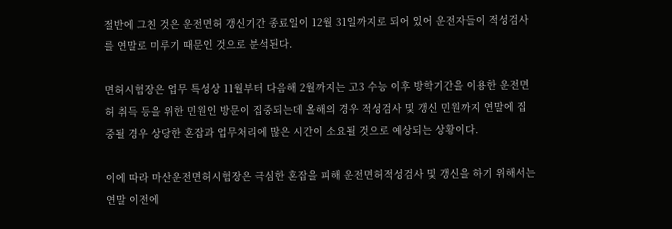절반에 그친 것은 운전면허 갱신기간 종료일이 12월 31일까지로 되어 있어 운전자들이 적성검사를 연말로 미루기 때문인 것으로 분석된다.

면허시험장은 업무 특성상 11월부터 다음해 2월까지는 고3 수능 이후 방학기간을 이용한 운전면허 취득 등을 위한 민원인 방문이 집중되는데 올해의 경우 적성검사 및 갱신 민원까지 연말에 집중될 경우 상당한 혼잡과 업무처리에 많은 시간이 소요될 것으로 예상되는 상황이다.

이에 따라 마산운전면허시험장은 극심한 혼잡을 피해 운전면허적성검사 및 갱신을 하기 위해서는 연말 이전에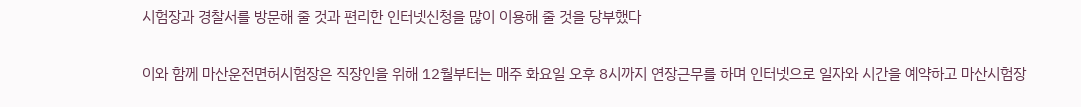시험장과 경찰서를 방문해 줄 것과 편리한 인터넷신청을 많이 이용해 줄 것을 당부했다

이와 함께 마산운전면허시험장은 직장인을 위해 12월부터는 매주 화요일 오후 8시까지 연장근무를 하며 인터넷으로 일자와 시간을 예약하고 마산시험장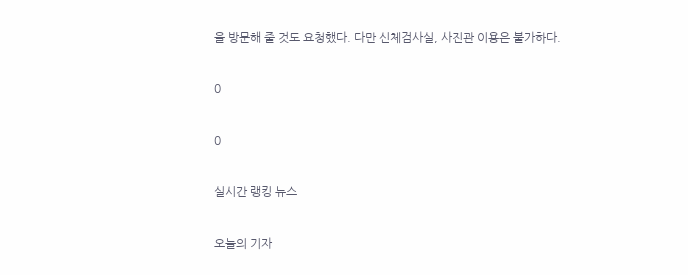을 방문해 줄 것도 요청했다. 다만 신체검사실, 사진관 이용은 불가하다.

0

0

실시간 랭킹 뉴스

오늘의 기자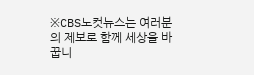※CBS노컷뉴스는 여러분의 제보로 함께 세상을 바꿉니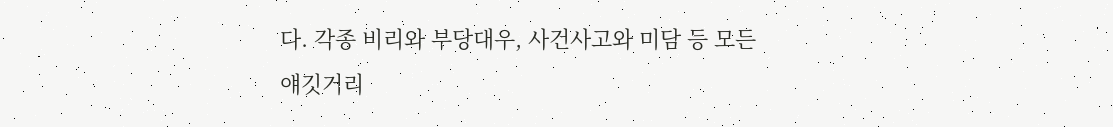다. 각종 비리와 부당대우, 사건사고와 미담 등 모든 얘깃거리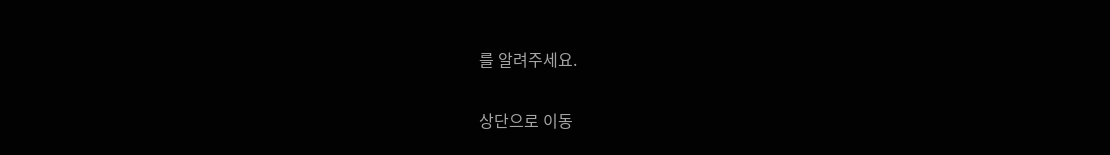를 알려주세요.

상단으로 이동